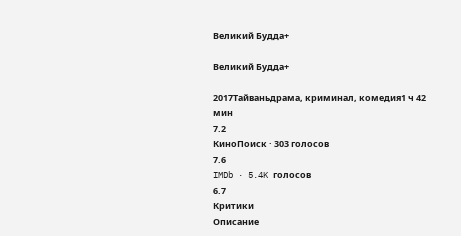Великий Будда+

Великий Будда+

2017Тайваньдрама, криминал, комедия1 ч 42 мин
7.2
КиноПоиск · 303 голосов
7.6
IMDb · 5.4K голосов
6.7
Критики
Описание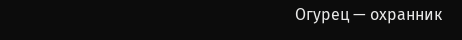Огурец — охранник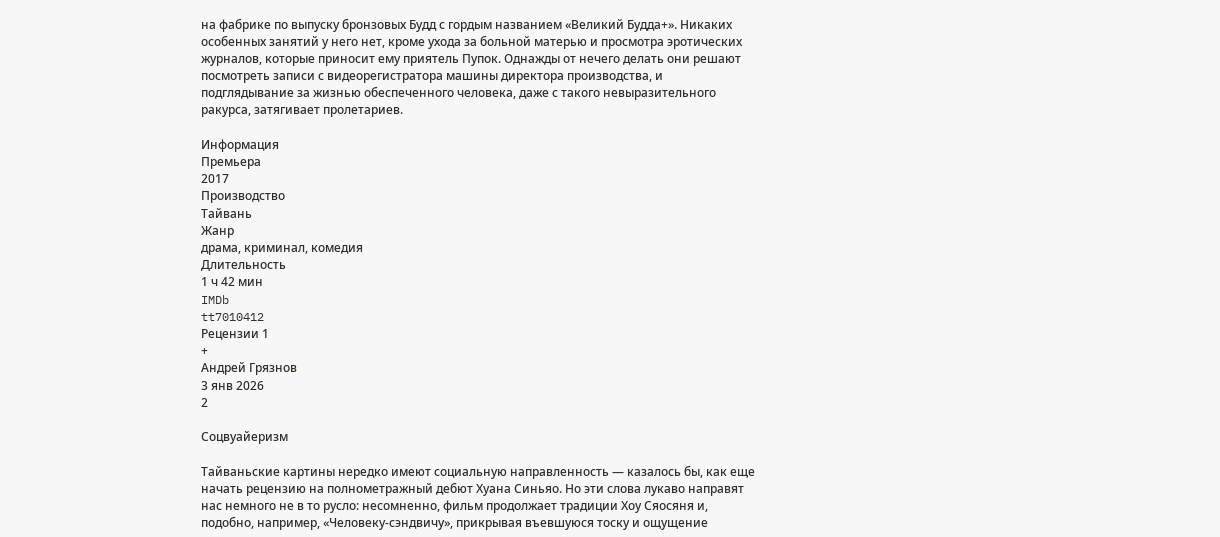на фабрике по выпуску бронзовых Будд с гордым названием «Великий Будда+». Никаких особенных занятий у него нет, кроме ухода за больной матерью и просмотра эротических журналов, которые приносит ему приятель Пупок. Однажды от нечего делать они решают посмотреть записи с видеорегистратора машины директора производства, и подглядывание за жизнью обеспеченного человека, даже с такого невыразительного ракурса, затягивает пролетариев.

Информация
Премьера
2017
Производство
Тайвань
Жанр
драма, криминал, комедия
Длительность
1 ч 42 мин
IMDb
tt7010412
Рецензии 1
+
Андрей Грязнов
3 янв 2026
2

Соцвуайеризм

Тайваньские картины нередко имеют социальную направленность — казалось бы, как еще начать рецензию на полнометражный дебют Хуана Синьяо. Но эти слова лукаво направят нас немного не в то русло: несомненно, фильм продолжает традиции Хоу Сяосяня и, подобно, например, «Человеку-сэндвичу», прикрывая въевшуюся тоску и ощущение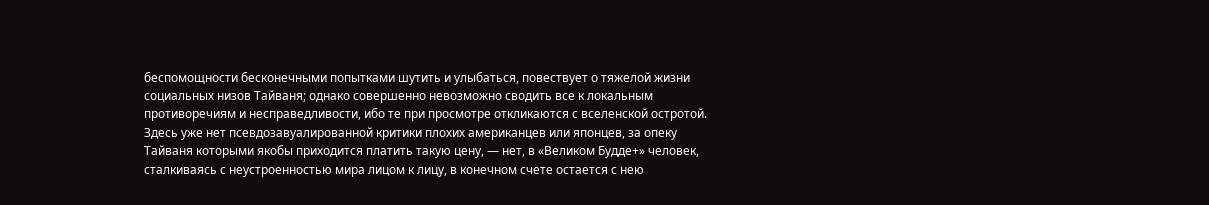беспомощности бесконечными попытками шутить и улыбаться, повествует о тяжелой жизни социальных низов Тайваня; однако совершенно невозможно сводить все к локальным противоречиям и несправедливости, ибо те при просмотре откликаются с вселенской остротой. Здесь уже нет псевдозавуалированной критики плохих американцев или японцев, за опеку Тайваня которыми якобы приходится платить такую цену, — нет, в «Великом Будде+» человек, сталкиваясь с неустроенностью мира лицом к лицу, в конечном счете остается с нею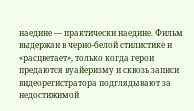наедине — практически наедине. Фильм выдержан в черно-белой стилистике и «расцветает», только когда герои предаются вуайеризму и сквозь записи видеорегистратора подглядывают за недостижимой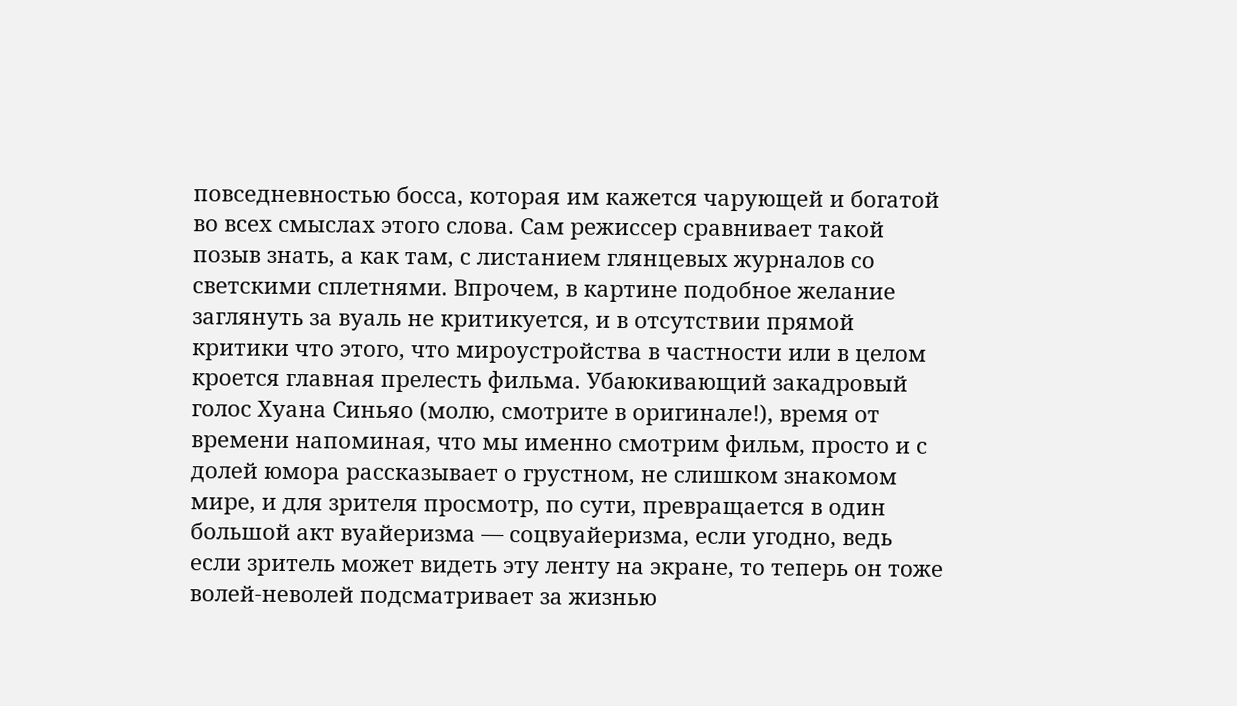повседневностью босса, которая им кажется чарующей и богатой во всех смыслах этого слова. Сам режиссер сравнивает такой позыв знать, а как там, с листанием глянцевых журналов со светскими сплетнями. Впрочем, в картине подобное желание заглянуть за вуаль не критикуется, и в отсутствии прямой критики что этого, что мироустройства в частности или в целом кроется главная прелесть фильма. Убаюкивающий закадровый голос Хуана Синьяо (молю, смотрите в оригинале!), время от времени напоминая, что мы именно смотрим фильм, просто и с долей юмора рассказывает о грустном, не слишком знакомом мире, и для зрителя просмотр, по сути, превращается в один большой акт вуайеризма — соцвуайеризма, если угодно, ведь если зритель может видеть эту ленту на экране, то теперь он тоже волей-неволей подсматривает за жизнью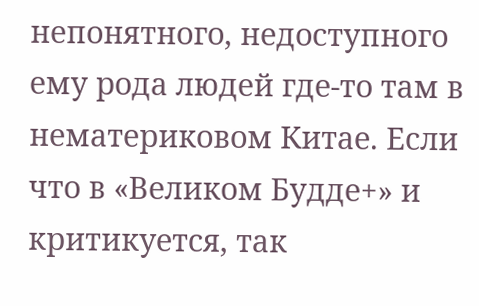непонятного, недоступного ему рода людей где-то там в нематериковом Китае. Если что в «Великом Будде+» и критикуется, так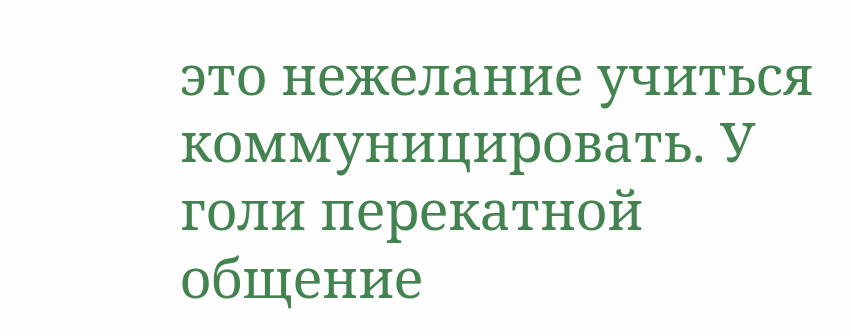это нежелание учиться коммуницировать. У голи перекатной общение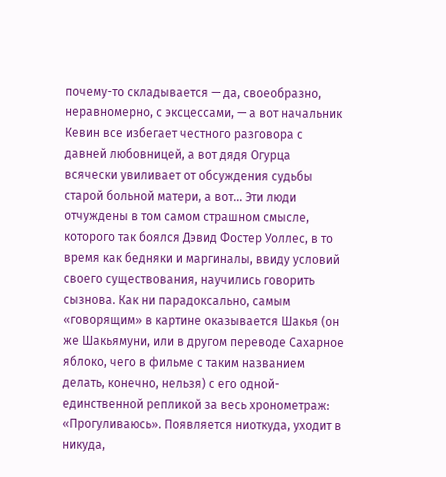почему-то складывается — да, своеобразно, неравномерно, с эксцессами, — а вот начальник Кевин все избегает честного разговора с давней любовницей, а вот дядя Огурца всячески увиливает от обсуждения судьбы старой больной матери, а вот... Эти люди отчуждены в том самом страшном смысле, которого так боялся Дэвид Фостер Уоллес, в то время как бедняки и маргиналы, ввиду условий своего существования, научились говорить сызнова. Как ни парадоксально, самым «говорящим» в картине оказывается Шакья (он же Шакьямуни, или в другом переводе Сахарное яблоко, чего в фильме с таким названием делать, конечно, нельзя) с его одной-единственной репликой за весь хронометраж: «Прогуливаюсь». Появляется ниоткуда, уходит в никуда,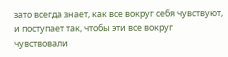зато всегда знает, как все вокруг себя чувствуют, и поступает так, чтобы эти все вокруг чувствовали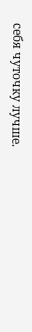себя чуточку лучше.